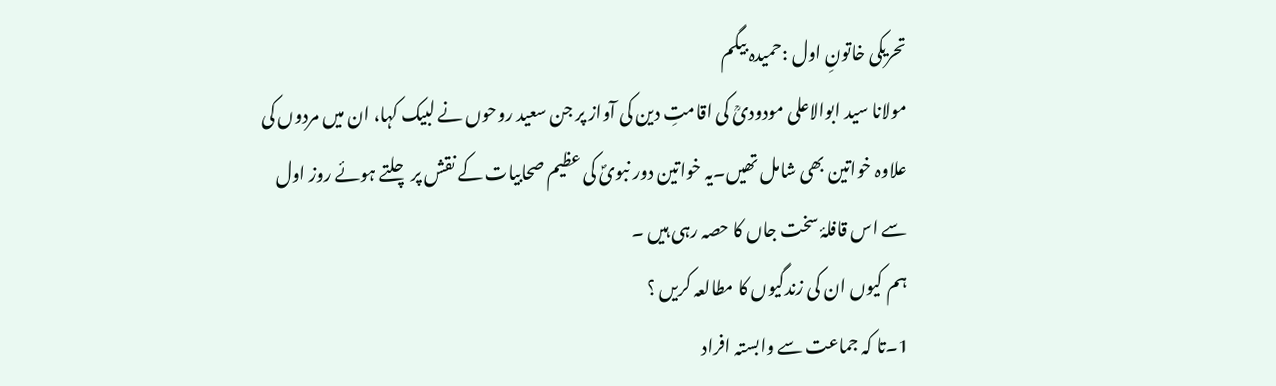تحریکی خاتونِ اول :حمیدہ بیگم
مولانا سید ابوالاعلی مودودیؒ کی اقامتِ دین کی آواز پر جن سعید روحوں نے لبیک کہا، ان میں مردوں کی علاوہ خواتین بھی شامل تھیں۔یہ خواتین دور نبویؐ کی عظیم صحابیات کے نقش پر چلتے ہوئے روز اول سے اس قافلۂ سخت جاں کا حصہ رہی ہیں ۔
ہم کیوں ان کی زندگیوں کا مطالعہ کریں ؟
1۔تا کہ جماعت سے وابستہ افراد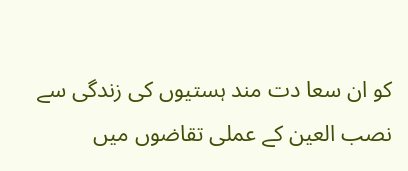کو ان سعا دت مند ہستیوں کی زندگی سے نصب العین کے عملی تقاضوں میں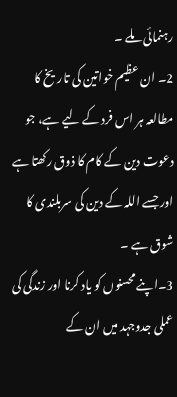رہنمائی ملے ۔
2۔ ان عظیم خواتین کی تاریخ کا مطالعہ ہر اس فرد کے لیے ہے، جو دعوت دین کے کام کا ذوق رکھتا ہے اور جسے اللہ کے دین کی سربلندی کا شوق ہے ۔
3۔اپنے محسنوں کو یاد کرنا اور زندگی کی عملی جدوجہد میں ان کے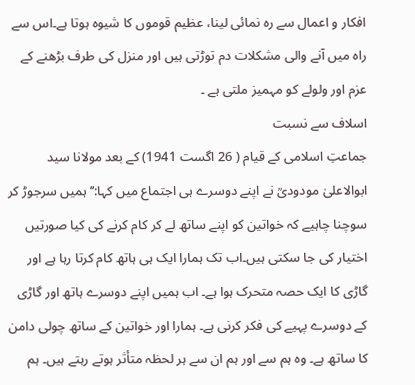افکار و اعمال سے رہ نمائی لینا، عظیم قوموں کا شیوہ ہوتا ہے۔اس سے راہ میں آنے والی مشکلات دم توڑتی ہیں اور منزل کی طرف بڑھنے کے عزم اور ولولے کو مہمیز ملتی ہے ۔
اسلاف سے نسبت
جماعتِ اسلامی کے قیام ( 26 اگست 1941) کے بعد مولانا سید ابوالاعلیٰ مودودیؒ نے اپنے دوسرے ہی اجتماع میں کہا:’’ ہمیں سرجوڑ کر سوچنا چاہیے کہ خواتین کو اپنے ساتھ لے کر کام کرنے کی کیا صورتیں اختیار کی جا سکتی ہیں۔اب تک ہمارا ایک ہی ہاتھ کام کرتا رہا ہے اور گاڑی کا ایک حصہ متحرک ہوا ہے۔ اب ہمیں اپنے دوسرے ہاتھ اور گاڑی کے دوسرے پہیے کی فکر کرنی ہے۔ ہمارا اور خواتین کے ساتھ چولی دامن کا ساتھ ہے۔ وہ ہم سے اور ہم ان سے ہر لحظہ متأثر ہوتے رہتے ہیں۔ ہم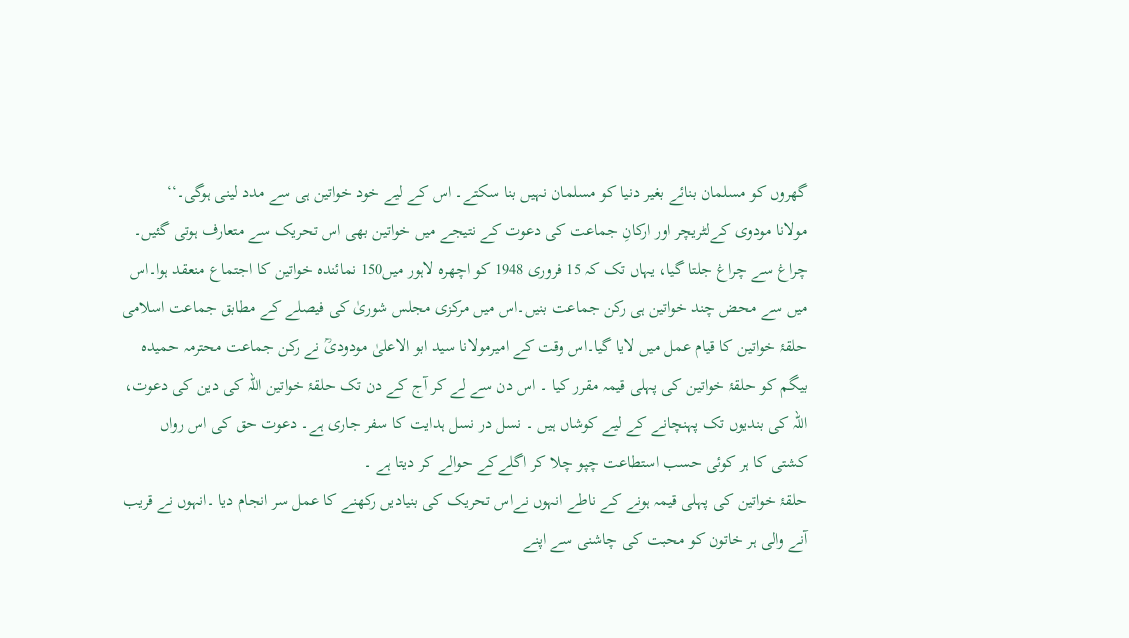گھروں کو مسلمان بنائے بغیر دنیا کو مسلمان نہیں بنا سکتے۔ اس کے لیے خود خواتین ہی سے مدد لینی ہوگی۔‘‘
مولانا مودوی کےلٹریچر اور ارکانِ جماعت کی دعوت کے نتیجے میں خواتین بھی اس تحریک سے متعارف ہوتی گئیں۔ چراغ سے چراغ جلتا گیا، یہاں تک کہ 15 فروری 1948 کو اچھرہ لاہور میں150 نمائندہ خواتین کا اجتماع منعقد ہوا۔اس میں سے محض چند خواتین ہی رکن جماعت بنیں۔اس میں مرکزی مجلس شوریٰ کی فیصلے کے مطابق جماعت اسلامی حلقۂ خواتین کا قیام عمل میں لایا گیا۔اس وقت کے امیرمولانا سید ابو الاعلیٰ مودودیؒ نے رکن جماعت محترمہ حمیدہ بیگم کو حلقۂ خواتین کی پہلی قیمہ مقرر کیا ۔ اس دن سے لے کر آج کے دن تک حلقۂ خواتین اللہ کی دین کی دعوت، اللہ کی بندیوں تک پہنچانے کے لیے کوشاں ہیں ۔ نسل در نسل ہدایت کا سفر جاری ہے۔ دعوت حق کی اس رواں کشتی کا ہر کوئی حسب استطاعت چپو چلا کر اگلےکے حوالے کر دیتا ہے ۔
حلقۂ خواتین کی پہلی قیمہ ہونے کے ناطے انہوں نےاس تحریک کی بنیادیں رکھنے کا عمل سر انجام دیا ۔انہوں نے قریب آنے والی ہر خاتون کو محبت کی چاشنی سے اپنے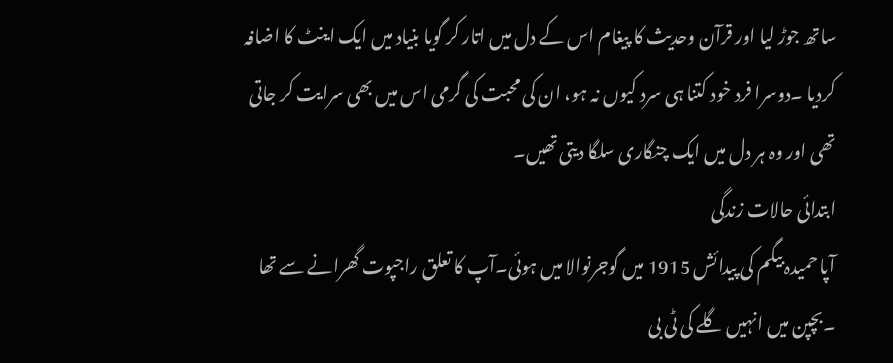ساتھ جوڑ لیا اور قرآن وحدیث کا پیغام اس کے دل میں اتار کر گویا بنیاد میں ایک اینٹ کا اضافہ کردیا ۔دوسرا فرد خود کتنا ہی سرد کیوں نہ ہو، ان کی محبت کی گرمی اس میں بھی سرایت کر جاتی تھی اور وہ ہر دل میں ایک چنگاری سلگا دیتی تھیں۔
ابتدائی حالات زندگی
آپا حمیدہ بیگم کی پیدائش 1915 میں گوجرنوالا میں ہوئی۔آپ کا تعلق راجپوت گھرانے سے تھا ۔بچپن میں انہیں گلے کی ٹی بی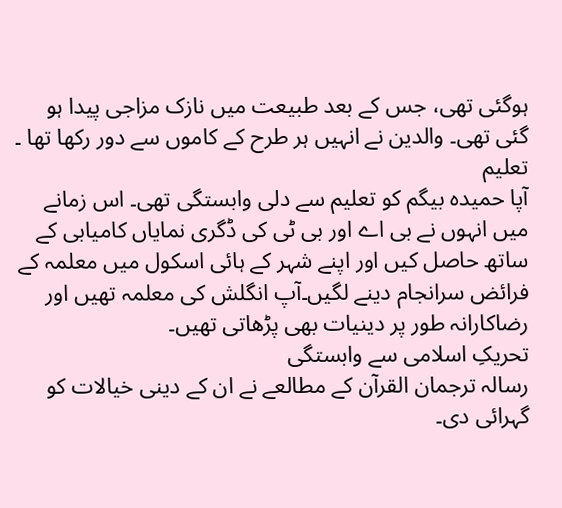ہوگئی تھی، جس کے بعد طبیعت میں نازک مزاجی پیدا ہو گئی تھی۔ والدین نے انہیں ہر طرح کے کاموں سے دور رکھا تھا ۔
تعلیم
آپا حمیدہ بیگم کو تعلیم سے دلی وابستگی تھی۔ اس زمانے میں انہوں نے بی اے اور بی ٹی کی ڈگری نمایاں کامیابی کے ساتھ حاصل کیں اور اپنے شہر کے ہائی اسکول میں معلمہ کے فرائض سرانجام دینے لگیں۔آپ انگلش کی معلمہ تھیں اور رضاکارانہ طور پر دینیات بھی پڑھاتی تھیں۔
تحریکِ اسلامی سے وابستگی
رسالہ ترجمان القرآن کے مطالعے نے ان کے دینی خیالات کو گہرائی دی۔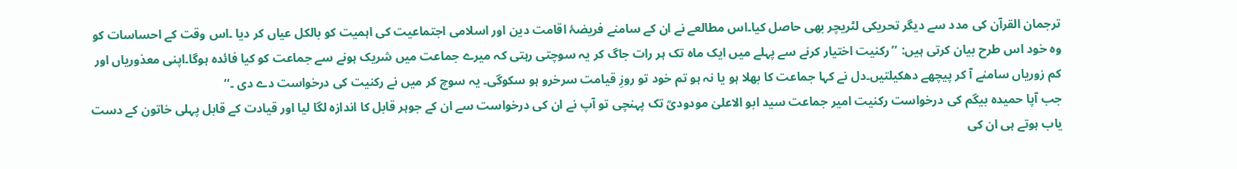ترجمان القرآن کی مدد سے دیگر تحریکی لٹریچر بھی حاصل کیا۔اس مطالعے نے ان کے سامنے فریضۂ اقامت دین اور اسلامی اجتماعیت کی اہمیت کو بالکل عیاں کر دیا ۔اس وقت کے احساسات کو وہ خود اس طرح بیان کرتی ہیں: ’’رکنیت اختیار کرنے سے پہلے میں ایک ماہ تک ہر رات جاگ کر یہ سوچتی رہتی کہ میرے جماعت میں شریک ہونے سے جماعت کو کیا فائدہ ہوگا۔اپنی معذوریاں اور کم زوریاں سامنے آ کر پیچھے دھکیلتیں۔دل نے کہا جماعت کا بھلا ہو یا نہ ہو تم خود تو روزِ قیامت سرخرو ہو سکوگی۔ یہ سوچ کر میں نے رکنیت کی درخواست دے دی ۔‘‘
جب آپا حمیدہ بیگم کی درخواست رکنیت امیر جماعت سید ابو الاعلیٰ مودودیؒ تک پہنچی تو آپ نے ان کی درخواست سے ان کے جوہر قابل کا اندازہ لگا لیا اور قیادت کے قابل پہلی خاتون کے دست یاب ہوتے ہی ان کی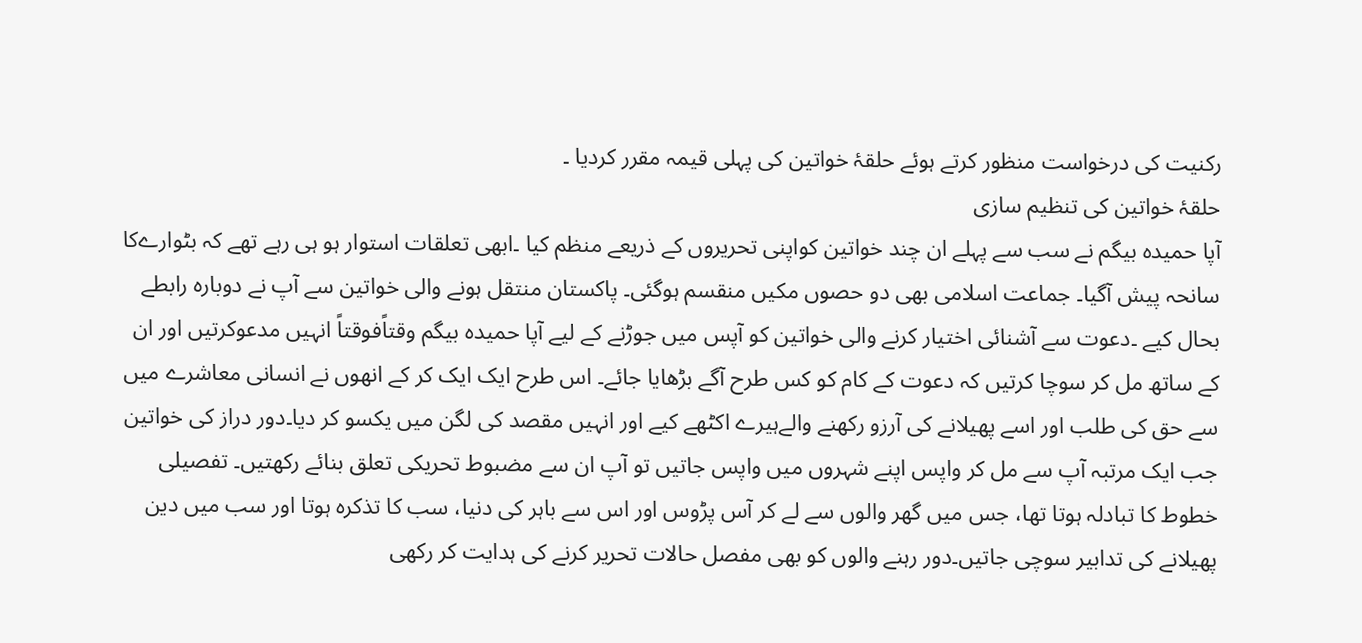رکنیت کی درخواست منظور کرتے ہوئے حلقۂ خواتین کی پہلی قیمہ مقرر کردیا ۔
حلقۂ خواتین کی تنظیم سازی
آپا حمیدہ بیگم نے سب سے پہلے ان چند خواتین کواپنی تحریروں کے ذریعے منظم کیا ۔ابھی تعلقات استوار ہو ہی رہے تھے کہ بٹوارےکا سانحہ پیش آگیا۔ جماعت اسلامی بھی دو حصوں مکیں منقسم ہوگئی۔ پاکستان منتقل ہونے والی خواتین سے آپ نے دوبارہ رابطے بحال کیے ۔دعوت سے آشنائی اختیار کرنے والی خواتین کو آپس میں جوڑنے کے لیے آپا حمیدہ بیگم وقتاًفوقتاً انہیں مدعوکرتیں اور ان کے ساتھ مل کر سوچا کرتیں کہ دعوت کے کام کو کس طرح آگے بڑھایا جائے۔ اس طرح ایک ایک کر کے انھوں نے انسانی معاشرے میں سے حق کی طلب اور اسے پھیلانے کی آرزو رکھنے والےہیرے اکٹھے کیے اور انہیں مقصد کی لگن میں یکسو کر دیا۔دور دراز کی خواتین جب ایک مرتبہ آپ سے مل کر واپس اپنے شہروں میں واپس جاتیں تو آپ ان سے مضبوط تحریکی تعلق بنائے رکھتیں۔ تفصیلی خطوط کا تبادلہ ہوتا تھا، جس میں گھر والوں سے لے کر آس پڑوس اور اس سے باہر کی دنیا، سب کا تذکرہ ہوتا اور سب میں دین پھیلانے کی تدابیر سوچی جاتیں۔دور رہنے والوں کو بھی مفصل حالات تحریر کرنے کی ہدایت کر رکھی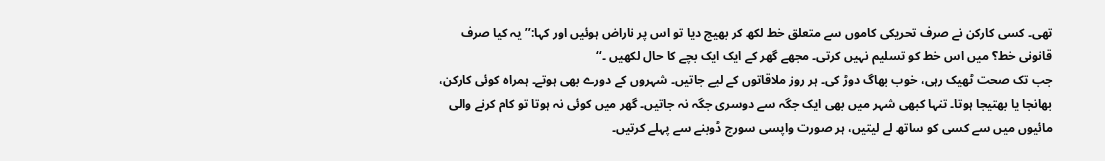تھی۔ کسی کارکن نے صرف تحریکی کاموں سے متعلق خط لکھ کر بھیج دیا تو اس پر ناراض ہوئیں اور کہا:’’یہ کیا صرف قانونی خط؟ میں اس خط کو تسلیم نہیں کرتی۔ مجھے گھر کے ایک ایک بچے کا حال لکھیں ۔‘‘
جب تک صحت ٹھیک رہی، خوب بھاگ دوڑ کی۔ ہر روز ملاقاتوں کے لیے جاتیں۔ شہروں کے دورے بھی ہوتے۔ ہمراہ کوئی کارکن، بھانجا یا بھتیجا ہوتا۔ تنہا کبھی شہر میں بھی ایک جگہ سے دوسری جگہ نہ جاتیں۔ گھر میں کوئی نہ ہوتا تو کام کرنے والی مائیوں میں سے کسی کو ساتھ لے لیتیں، ہر صورت واپسی سورج ڈوبنے سے پہلے کرتیں۔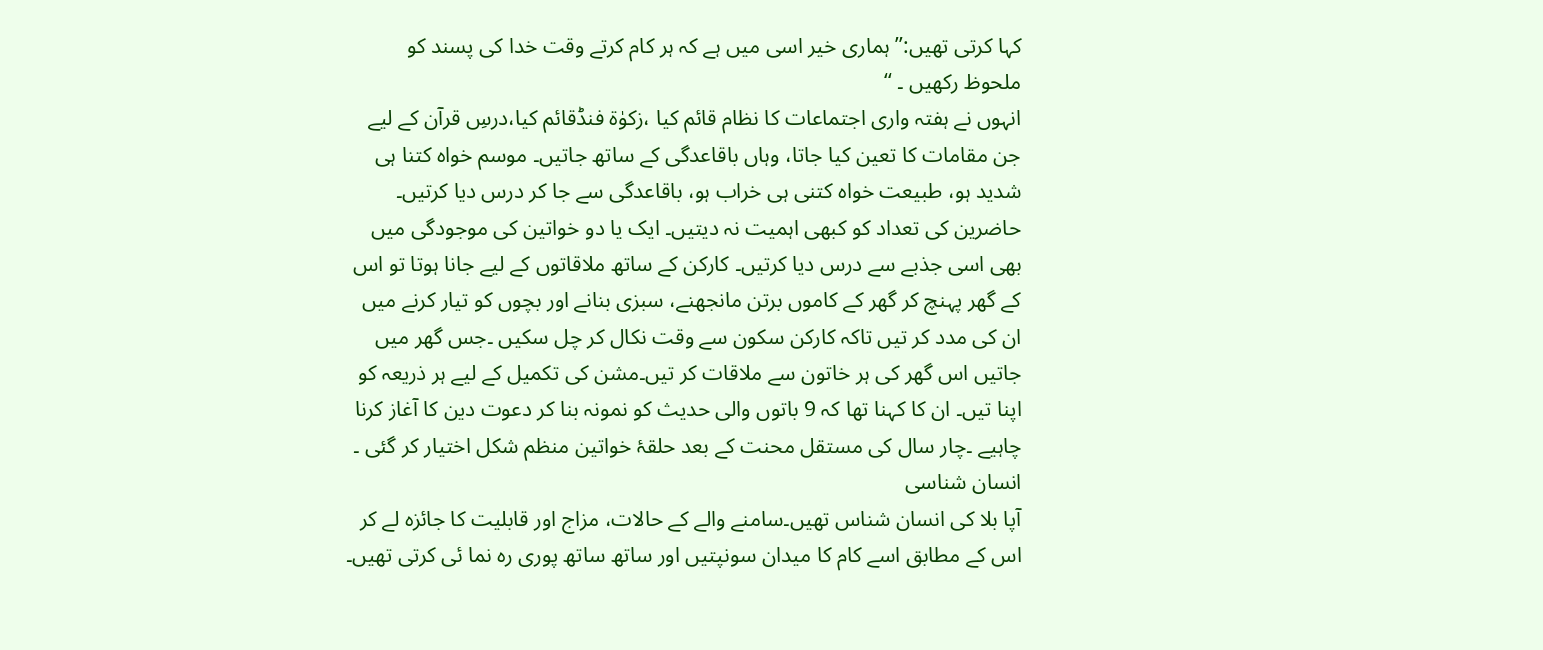کہا کرتی تھیں:’’ ہماری خیر اسی میں ہے کہ ہر کام کرتے وقت خدا کی پسند کو ملحوظ رکھیں ۔ ‘‘
انہوں نے ہفتہ واری اجتماعات کا نظام قائم کیا ،زکوٰۃ فنڈقائم کیا،درسِ قرآن کے لیے جن مقامات کا تعین کیا جاتا، وہاں باقاعدگی کے ساتھ جاتیں۔ موسم خواہ کتنا ہی شدید ہو، طبیعت خواہ کتنی ہی خراب ہو، باقاعدگی سے جا کر درس دیا کرتیں۔ حاضرین کی تعداد کو کبھی اہمیت نہ دیتیں۔ ایک یا دو خواتین کی موجودگی میں بھی اسی جذبے سے درس دیا کرتیں۔ کارکن کے ساتھ ملاقاتوں کے لیے جانا ہوتا تو اس کے گھر پہنچ کر گھر کے کاموں برتن مانجھنے، سبزی بنانے اور بچوں کو تیار کرنے میں ان کی مدد کر تیں تاکہ کارکن سکون سے وقت نکال کر چل سکیں ۔جس گھر میں جاتیں اس گھر کی ہر خاتون سے ملاقات کر تیں۔مشن کی تکمیل کے لیے ہر ذریعہ کو اپنا تیں۔ ان کا کہنا تھا کہ 9 باتوں والی حدیث کو نمونہ بنا کر دعوت دین کا آغاز کرنا چاہیے ۔چار سال کی مستقل محنت کے بعد حلقۂ خواتین منظم شکل اختیار کر گئی ۔
انسان شناسی
آپا بلا کی انسان شناس تھیں۔سامنے والے کے حالات، مزاج اور قابلیت کا جائزہ لے کر اس کے مطابق اسے کام کا میدان سونپتیں اور ساتھ ساتھ پوری رہ نما ئی کرتی تھیں۔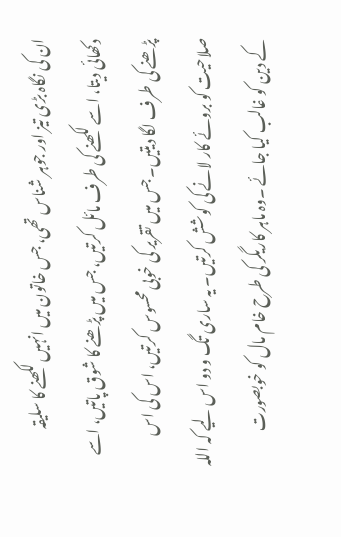ان کی نگاہ بڑی تیز اور جوہر شناس تھی، جس خاتون میں انہیں لکھنے کا سلیقہ دکھائی دیتا، اسے لکھنے کی طرف مائل کرتیں، جس میں پڑھنے کا شوق پاتیں، اسے پڑھنے کی طرف لگا دیتیں۔ جس میں تقریر کی خوبی محسوس کرتیں، اس کی اس صلاحیت کو بروئے کار لانے کی کوشش کرتیں۔ یہ ساری تگ و دو اس لیے کہ اللہ کے دین کو غالب کیا جائے ۔وہ ماہر کاریگر کی طرح خام مال کو خوبصورت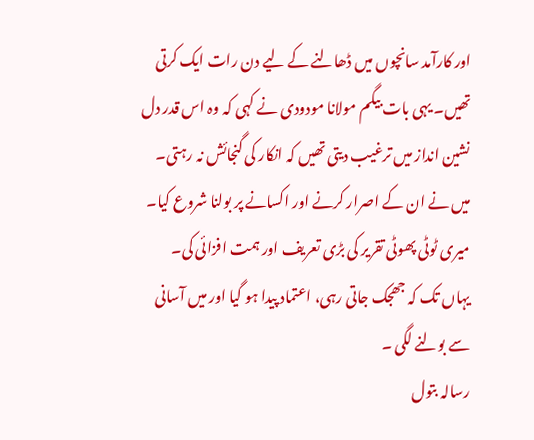اور کارآمد سانچوں میں ڈھالنے کے لیے دن رات ایک کرتی تھیں۔ یہی بات بیگم مولانا مودودی نے کہی کہ وہ اس قدر دل نشین انداز میں ترغیب دیتی تھیں کہ انکار کی گنجائش نہ رہتی۔ میں نے ان کے اصرار کرنے اور اکسانے پر بولنا شروع کیا۔ میری ٹوٹی پھوٹی تقریر کی بڑی تعریف اور ہمت افزائی کی۔ یہاں تک کہ جھجک جاتی رہی، اعتماد پیدا ہو گیا اور میں آسانی سے بولنے لگی ۔
رسالہ بتول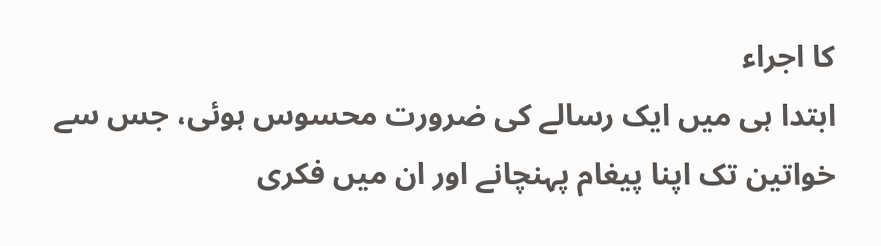کا اجراء
ابتدا ہی میں ایک رسالے کی ضرورت محسوس ہوئی، جس سے خواتین تک اپنا پیغام پہنچانے اور ان میں فکری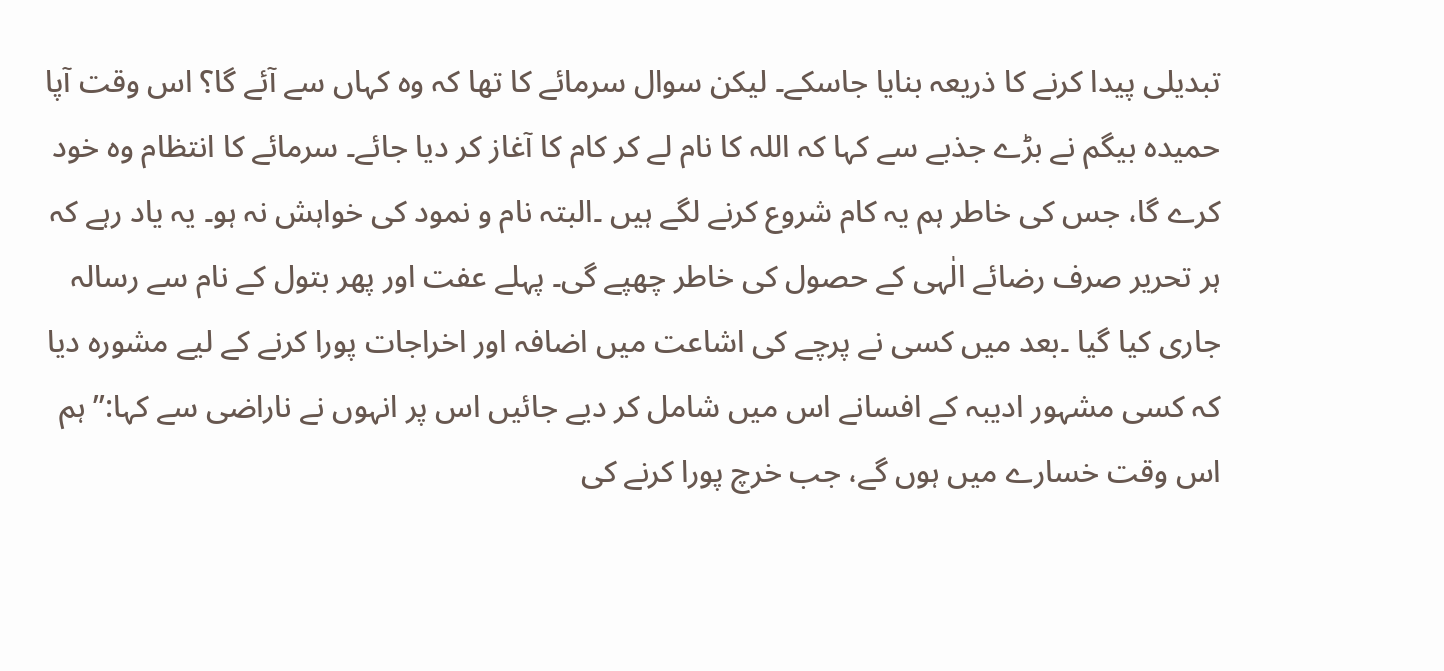تبدیلی پیدا کرنے کا ذریعہ بنایا جاسکے۔ لیکن سوال سرمائے کا تھا کہ وہ کہاں سے آئے گا؟ اس وقت آپا حمیدہ بیگم نے بڑے جذبے سے کہا کہ اللہ کا نام لے کر کام کا آغاز کر دیا جائے۔ سرمائے کا انتظام وہ خود کرے گا، جس کی خاطر ہم یہ کام شروع کرنے لگے ہیں ۔البتہ نام و نمود کی خواہش نہ ہو۔ یہ یاد رہے کہ ہر تحریر صرف رضائے الٰہی کے حصول کی خاطر چھپے گی۔ پہلے عفت اور پھر بتول کے نام سے رسالہ جاری کیا گیا ۔بعد میں کسی نے پرچے کی اشاعت میں اضافہ اور اخراجات پورا کرنے کے لیے مشورہ دیا کہ کسی مشہور ادیبہ کے افسانے اس میں شامل کر دیے جائیں اس پر انہوں نے ناراضی سے کہا:’’ ہم اس وقت خسارے میں ہوں گے، جب خرچ پورا کرنے کی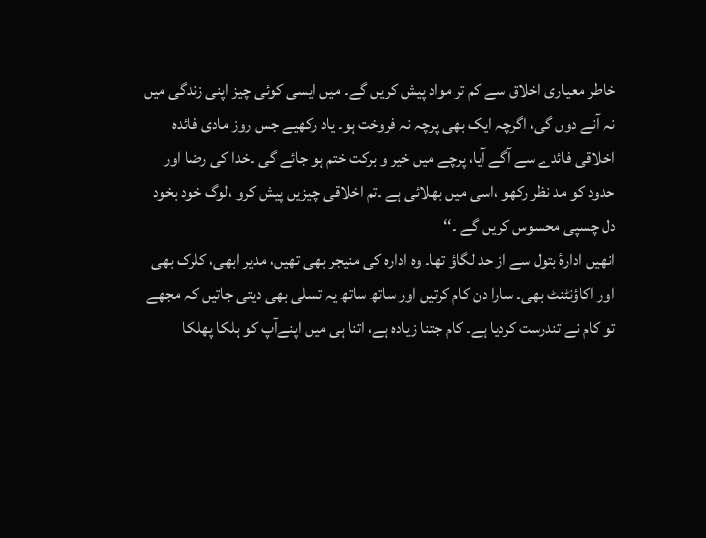خاطر معیاری اخلاق سے کم تر مواد پیش کریں گے۔ میں ایسی کوئی چیز اپنی زندگی میں نہ آنے دوں گی، اگرچہ ایک بھی پرچہ نہ فروخت ہو۔ یاد رکھیے جس روز مادی فائدہ اخلاقی فائدے سے آگے آیا، پرچے میں خیر و برکت ختم ہو جائے گی ۔خدا کی رضا اور حدود کو مد نظر رکھو ،اسی میں بھلائی ہے ۔تم اخلاقی چیزیں پیش کرو ،لوگ خود بخود دل چسپی محسوس کریں گے ۔‘‘
انھیں ادارۂ بتول سے از حد لگاؤ تھا۔ وہ ادارہ کی منیجر بھی تھیں، مدیر ابھی، کلرک بھی اور اکاؤنٹنٹ بھی۔ سارا دن کام کرتیں اور ساتھ ساتھ یہ تسلی بھی دیتی جاتیں کہ مجھے تو کام نے تندرست کردیا ہے۔ کام جتنا زیادہ ہے، اتنا ہی میں اپنےآپ کو ہلکا پھلکا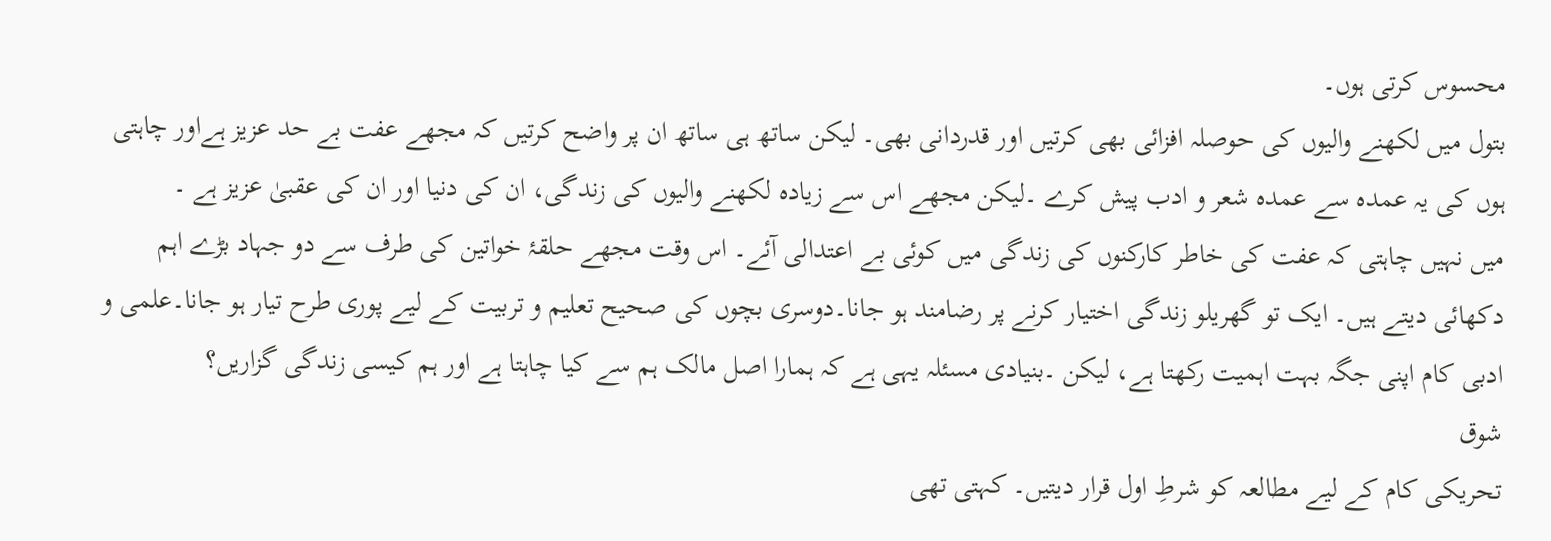محسوس کرتی ہوں۔
بتول میں لکھنے والیوں کی حوصلہ افزائی بھی کرتیں اور قدردانی بھی۔ لیکن ساتھ ہی ساتھ ان پر واضح کرتیں کہ مجھے عفت بے حد عزیز ہےاور چاہتی ہوں کی یہ عمدہ سے عمدہ شعر و ادب پیش کرے ۔لیکن مجھے اس سے زیادہ لکھنے والیوں کی زندگی، ان کی دنیا اور ان کی عقبیٰ عزیز ہے ۔
میں نہیں چاہتی کہ عفت کی خاطر کارکنوں کی زندگی میں کوئی بے اعتدالی آئے۔ اس وقت مجھے حلقۂ خواتین کی طرف سے دو جہاد بڑے اہم دکھائی دیتے ہیں۔ ایک تو گھریلو زندگی اختیار کرنے پر رضامند ہو جانا۔دوسری بچوں کی صحیح تعلیم و تربیت کے لیے پوری طرح تیار ہو جانا۔علمی و ادبی کام اپنی جگہ بہت اہمیت رکھتا ہے، لیکن ۔بنیادی مسئلہ یہی ہے کہ ہمارا اصل مالک ہم سے کیا چاہتا ہے اور ہم کیسی زندگی گزاریں؟
شوق
تحریکی کام کے لیے مطالعہ کو شرطِ اول قرار دیتیں۔ کہتی تھی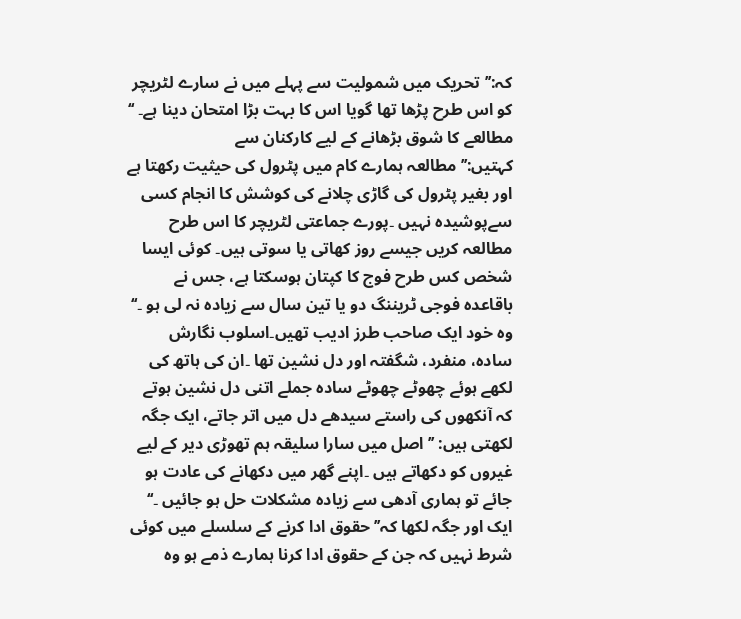کہ:’’تحریک میں شمولیت سے پہلے میں نے سارے لٹریچر کو اس طرح پڑھا تھا گویا اس کا بہت بڑا امتحان دینا ہے۔ ‘‘
مطالعے کا شوق بڑھانے کے لیے کارکنان سے کہتیں:’’مطالعہ ہمارے کام میں پٹرول کی حیثیت رکھتا ہے اور بغیر پٹرول کی گاڑی چلانے کی کوشش کا انجام کسی سےپوشیدہ نہیں ۔پورے جماعتی لٹریچر کا اس طرح مطالعہ کریں جیسے روز کھاتی یا سوتی ہیں۔ کوئی ایسا شخص کس طرح فوج کا کپتان ہوسکتا ہے، جس نے باقاعدہ فوجی ٹریننگ دو یا تین سال سے زیادہ نہ لی ہو ۔‘‘
وہ خود ایک صاحب طرز ادیب تھیں۔اسلوب نگارش سادہ، منفرد، شگفتہ اور دل نشین تھا ۔ان کی ہاتھ کی لکھے ہوئے چھوٹے چھوٹے سادہ جملے اتنی دل نشین ہوتے کہ آنکھوں کی راستے سیدھے دل میں اتر جاتے، ایک جگہ لکھتی ہیں: ’’اصل میں سارا سلیقہ ہم تھوڑی دیر کے لیے غیروں کو دکھاتے ہیں ۔اپنے گھر میں دکھانے کی عادت ہو جائے تو ہماری آدھی سے زیادہ مشکلات حل ہو جائیں ۔‘‘
ایک اور جگہ لکھا کہ’’ حقوق ادا کرنے کے سلسلے میں کوئی شرط نہیں کہ جن کے حقوق ادا کرنا ہمارے ذمے ہو وہ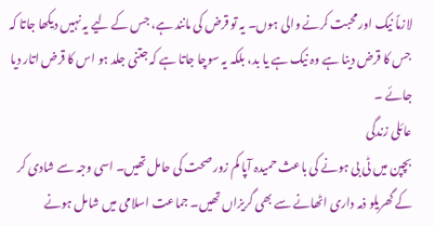لازماً نیک اور محبت کرنے والی ہوں۔ یہ تو قرض کی مانند ہے، جس کے لیے یہ نہیں دیکھا جاتا کہ جس کا قرض دینا ہے وہ نیک ہے یا بد، بلکہ یہ سوچا جاتا ہے کہ جتنی جلد ہو اس کا قرض اتار دیا جائے ۔
عائلی زندگی
بچپن میں ٹی بی ہونے کی باعث حمیدہ آپا کم زور صحت کی حامل تھیں۔ اسی وجہ سے شادی کر کے گھریلو ذمہ داری اٹھانے سے بھی گریزاں تھیں۔ جماعت اسلامی میں شامل ہونے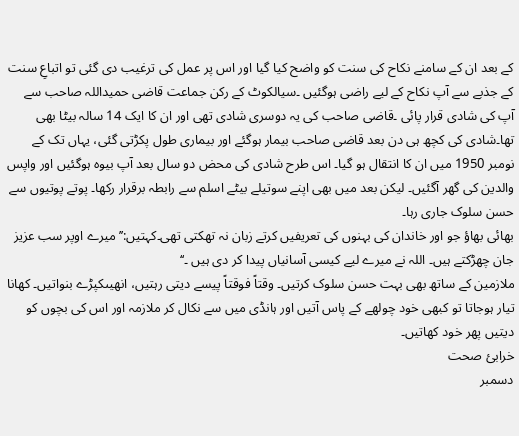کے بعد ان کے سامنے نکاح کی سنت کو واضح کیا گیا اور اس پر عمل کی ترغیب دی گئی تو اتباعِ سنت کے جذبے سے آپ نکاح کے لیے راضی ہوگئیں ۔سیالکوٹ کے رکن جماعت قاضی حمیداللہ صاحب سے آپ کی شادی قرار پائی ۔قاضی صاحب کی یہ دوسری شادی تھی اور ان کا ایک 14 سالہ بیٹا بھی تھا۔شادی کی کچھ ہی دن بعد قاضی صاحب بیمار ہوگئے اور بیماری طول پکڑتی گئی، یہاں تک کے نومبر 1950 میں ان کا انتقال ہو گیا۔ اس طرح شادی کی محض دو سال بعد آپ بیوہ ہوگئیں اور واپس والدین کی گھر آگئیں۔ لیکن بعد میں بھی اپنے سوتیلے بیٹے اسلم سے رابطہ برقرار رکھا۔ پوتے پوتیوں سے حسن سلوک جاری رہا۔
بھائی بھاؤ جو اور خاندان کی بہنوں کی تعریفیں کرتے زبان نہ تھکتی تھی۔کہتیں:’’میرے اوپر سب عزیز جان چھڑکتے ہیں۔ اللہ نے میرے لیے کیسی آسانیاں پیدا کر دی ہیں ۔‘‘
ملازمین کے ساتھ بھی بہت حسن سلوک کرتیں۔ وقتاً فوقتاً پیسے دیتی رہتیں، انھیںکپڑے بنواتیں۔ کھانا تیار ہوجاتا تو کبھی خود چولھے کے پاس آتیں اور ہانڈی میں سے نکال کر ملازمہ اور اس کی بچوں کو دیتیں پھر خود کھاتیں۔
خرابیٔ صحت
دسمبر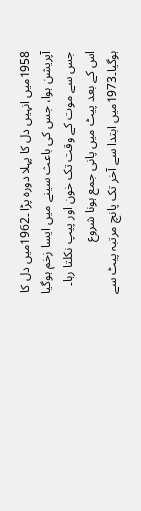1958میں انہیں دل کا پہلا دورہ پڑا ۔1962میں دل کا آپریشن ہوا، جس کی باعث سینے میں ایسا زخم ہوگیا جس سے موت کے وقت تک خون اور پیپ نکلتا رہا۔ اس کے بعد پیٹ میں پانی جمع ہونا شروع ہوگیا۔1973میں ابتدا سے آخر تک پانچ مرتبہ پیٹ سے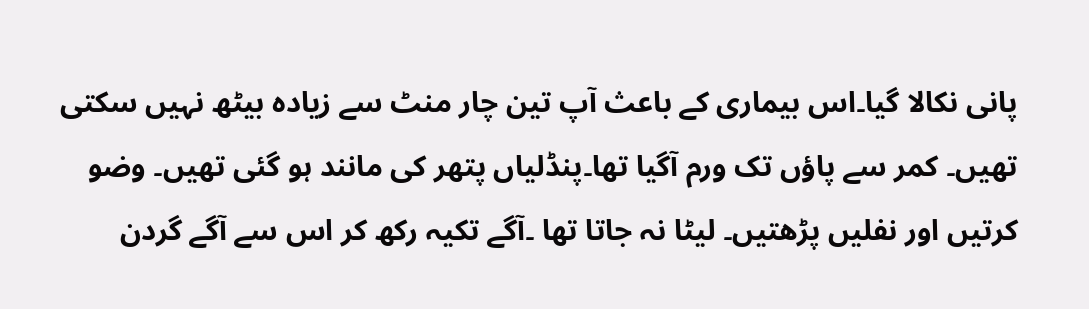پانی نکالا گیا۔اس بیماری کے باعث آپ تین چار منٹ سے زیادہ بیٹھ نہیں سکتی تھیں۔ کمر سے پاؤں تک ورم آگیا تھا۔پنڈلیاں پتھر کی مانند ہو گئی تھیں۔ وضو کرتیں اور نفلیں پڑھتیں۔ لیٹا نہ جاتا تھا ۔آگے تکیہ رکھ کر اس سے آگے گردن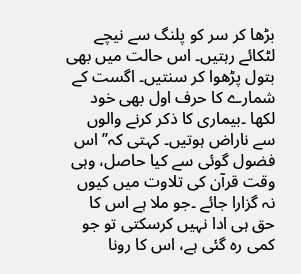بڑھا کر سر کو پلنگ سے نیچے لٹکائے رہتیں۔ اس حالت میں بھی بتول پڑھوا کر سنتیں۔ اگست کے شمارے کا حرف اول بھی خود لکھا ۔بیماری کا ذکر کرنے والوں سے ناراض ہوتیں۔ کہتی کہ’’ اس فضول گوئی سے کیا حاصل، وہی وقت قرآن کی تلاوت میں کیوں نہ گزارا جائے ۔جو ملا ہے اس کا حق ہی ادا نہیں کرسکتی تو جو کمی رہ گئی ہے، اس کا رونا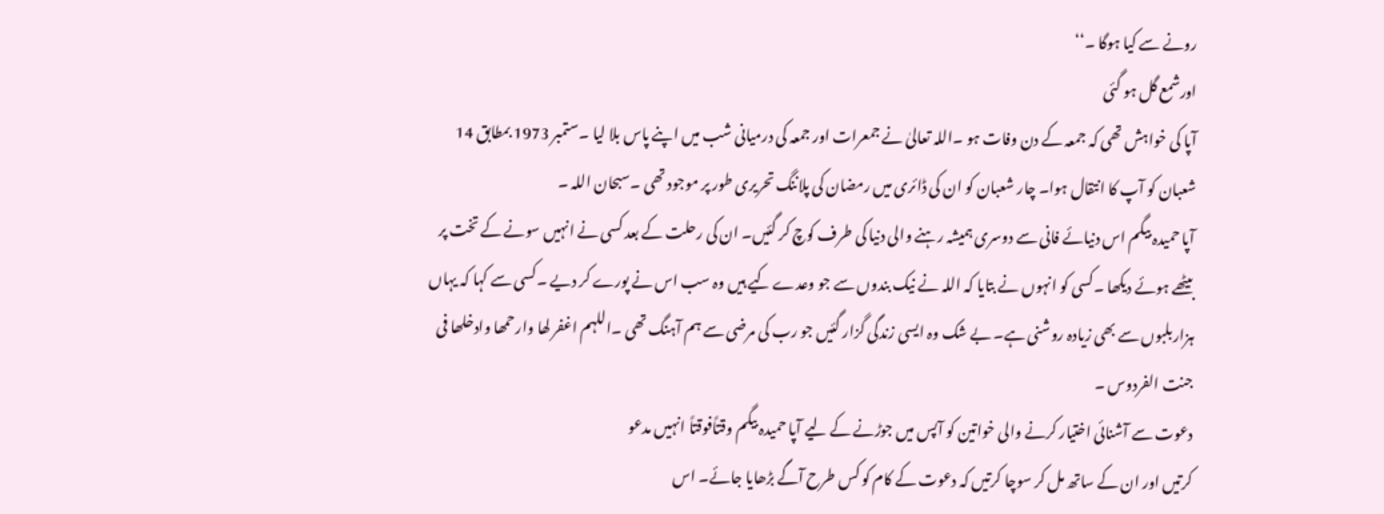رونے سے کیا ہوگا ۔‘‘
اورشمع گل ہو گئی
آپا کی خواہش تھی کہ جمعہ کے دن وفات ہو ۔اللہ تعالیٰ نے جمعرات اور جمعہ کی درمیانی شب میں اپنے پاس بلا لیا ۔ستمبر 1973 بمطابق 14 شعبان کو آپ کا انتقال ہوا۔ چار شعبان کو ان کی ڈائری میں رمضان کی پلاننگ تحریری طور پر موجود تھی ۔سبحان اللہ ۔
آپا حمیدہ بیگم اس دنیائے فانی سے دوسری ہمیشہ رہنے والی دنیا کی طرف کوچ کر گئیں۔ ان کی رحلت کے بعد کسی نے انہیں سونے کے تخت پر بیٹھے ہوئے دیکھا ۔کسی کو انہوں نے بتایا کہ اللہ نے نیک بندوں سے جو وعدے کیے ہیں وہ سب اس نے پورے کر دیے ۔کسی سے کہا کہ یہاں ہزاربلبوں سے بھی زیادہ روشنی ہے۔ بے شک وہ ایسی زندگی گزار گئیں جو رب کی مرضی سے ہم آہنگ تھی ۔اللہم اغفر لھا وارحمھا وادخلھا فی جنت الفردوس ۔
دعوت سے آشنائی اختیار کرنے والی خواتین کو آپس میں جوڑنے کے لیے آپا حمیدہ بیگم وقتاًفوقتاً انہیں مدعو
کرتیں اور ان کے ساتھ مل کر سوچا کرتیں کہ دعوت کے کام کو کس طرح آگے بڑھایا جائے۔ اس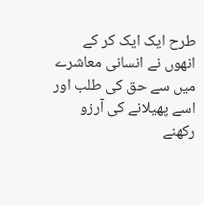طرح ایک ایک کر کے انھوں نے انسانی معاشرے میں سے حق کی طلب اور اسے پھیلانے کی آرزو رکھنے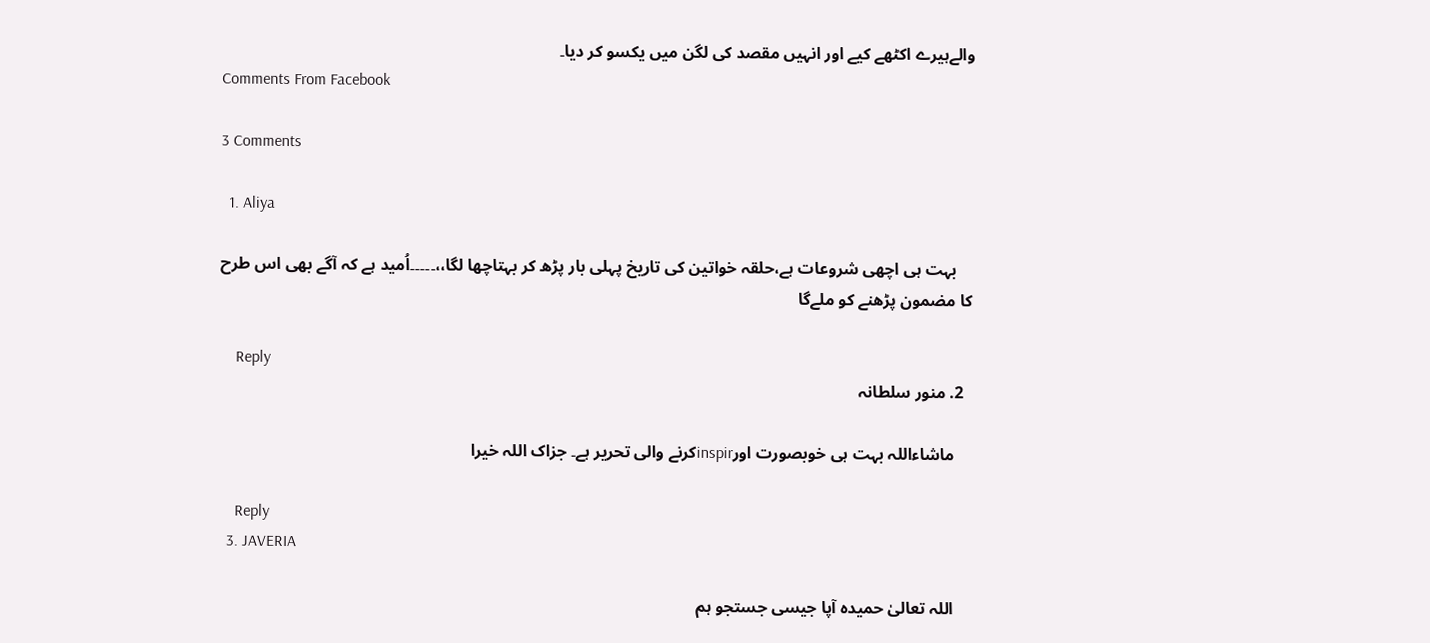والےہیرے اکٹھے کیے اور انہیں مقصد کی لگن میں یکسو کر دیا۔
Comments From Facebook

3 Comments

  1. Aliya

    بہت ہی اچھی شروعات ہے،حلقہ خواتین کی تاریخ پہلی بار پڑھ کر بہتاچھا لگا،،۔۔۔۔۔اُمید ہے کہ آگے بھی اس طرح کا مضمون پڑھنے کو ملےگا

    Reply
  2. منور سلطانہ

    ماشاءاللہ بہت ہی خوبصورت اورinspirکرنے والی تحریر ہے۔ جزاک اللہ خیرا

    Reply
  3. JAVERIA

    اللہ تعالیٰ حمیدہ آپا جیسی جستجو ہم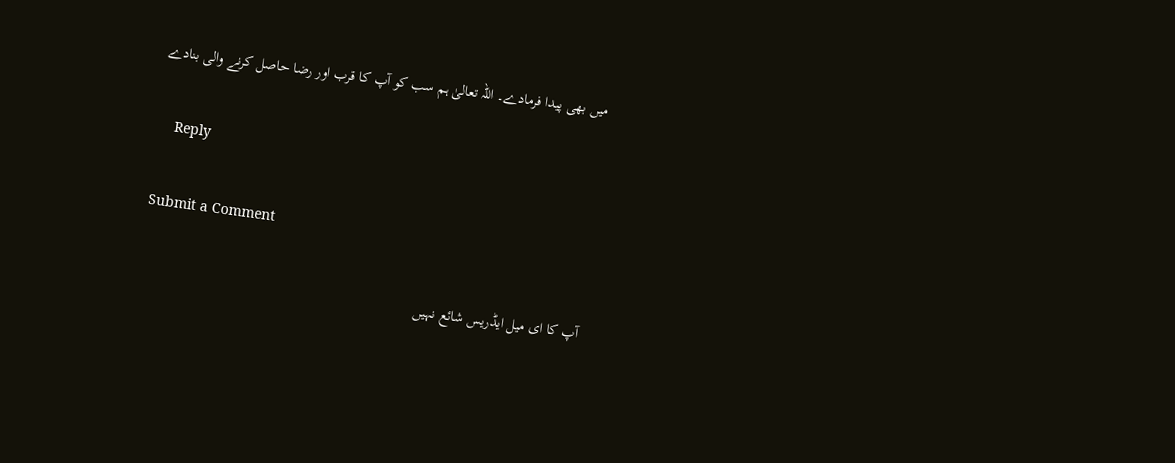میں بھی پیدا فرمادے۔ اللہ تعالیٰ ہم سب کو آپ کا قرب اور رضا حاصل کرنے والی بنادے

    Reply

Submit a Comment

آپ کا ای میل ایڈریس شائع نہیں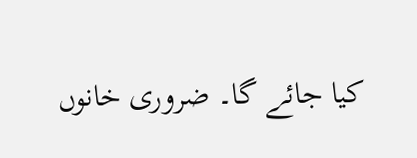کیا جائے گا۔ ضروری خانوں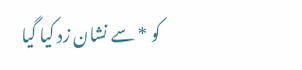کو * سے نشان زد کیا گیا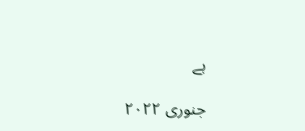ہے

جنوری ٢٠٢٢